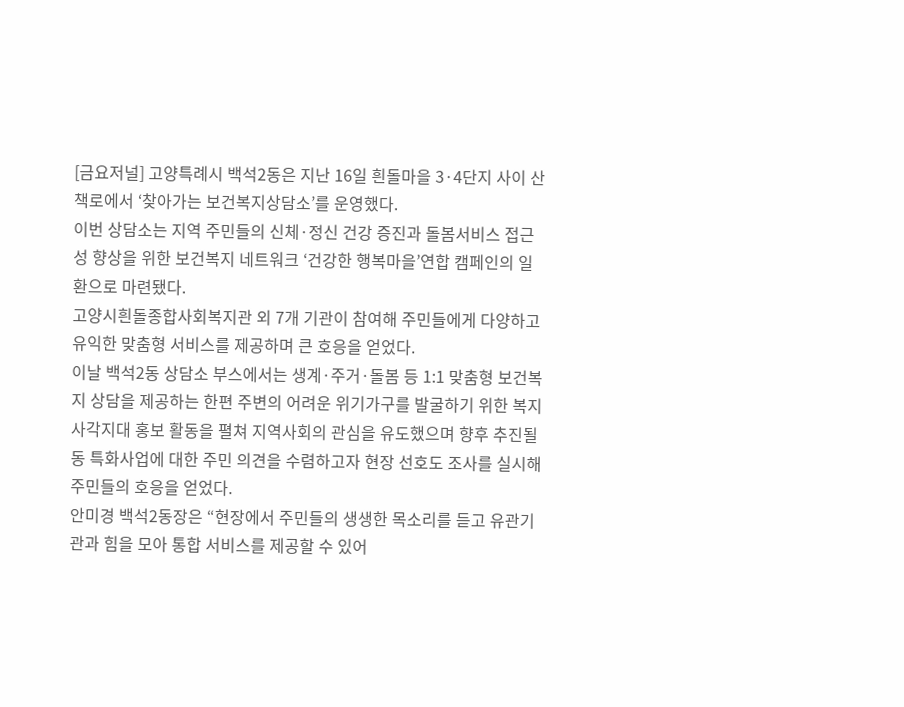[금요저널] 고양특례시 백석2동은 지난 16일 흰돌마을 3·4단지 사이 산책로에서 ‘찾아가는 보건복지상담소’를 운영했다.
이번 상담소는 지역 주민들의 신체·정신 건강 증진과 돌봄서비스 접근성 향상을 위한 보건복지 네트워크 ‘건강한 행복마을’연합 캠페인의 일환으로 마련됐다.
고양시흰돌종합사회복지관 외 7개 기관이 참여해 주민들에게 다양하고 유익한 맞춤형 서비스를 제공하며 큰 호응을 얻었다.
이날 백석2동 상담소 부스에서는 생계·주거·돌봄 등 1:1 맞춤형 보건복지 상담을 제공하는 한편 주변의 어려운 위기가구를 발굴하기 위한 복지사각지대 홍보 활동을 펼쳐 지역사회의 관심을 유도했으며 향후 추진될 동 특화사업에 대한 주민 의견을 수렴하고자 현장 선호도 조사를 실시해 주민들의 호응을 얻었다.
안미경 백석2동장은 “현장에서 주민들의 생생한 목소리를 듣고 유관기관과 힘을 모아 통합 서비스를 제공할 수 있어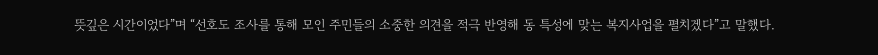뜻깊은 시간이었다”며 “선호도 조사를 통해 모인 주민들의 소중한 의견을 적극 반영해 동 특성에 맞는 복지사업을 펼치겠다”고 말했다.